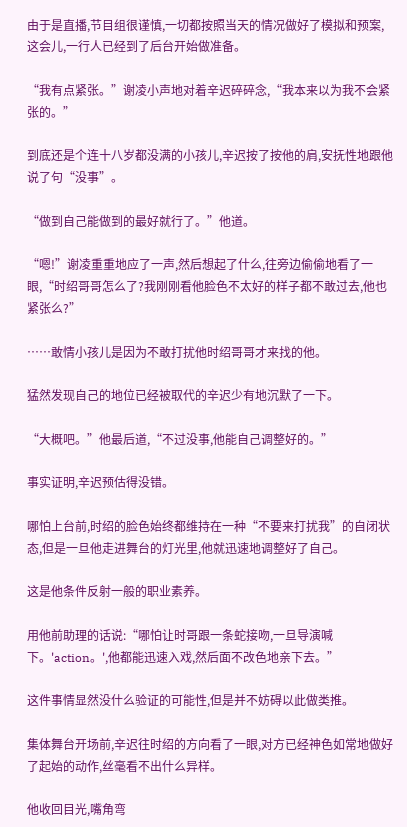由于是直播,节目组很谨慎,一切都按照当天的情况做好了模拟和预案,这会儿,一行人已经到了后台开始做准备。

“我有点紧张。”谢凌小声地对着辛迟碎碎念,“我本来以为我不会紧张的。”

到底还是个连十八岁都没满的小孩儿,辛迟按了按他的肩,安抚性地跟他说了句“没事”。

“做到自己能做到的最好就行了。”他道。

“嗯!”谢凌重重地应了一声,然后想起了什么,往旁边偷偷地看了一眼,“时绍哥哥怎么了?我刚刚看他脸色不太好的样子都不敢过去,他也紧张么?”

……敢情小孩儿是因为不敢打扰他时绍哥哥才来找的他。

猛然发现自己的地位已经被取代的辛迟少有地沉默了一下。

“大概吧。”他最后道,“不过没事,他能自己调整好的。”

事实证明,辛迟预估得没错。

哪怕上台前,时绍的脸色始终都维持在一种“不要来打扰我”的自闭状态,但是一旦他走进舞台的灯光里,他就迅速地调整好了自己。

这是他条件反射一般的职业素养。

用他前助理的话说:“哪怕让时哥跟一条蛇接吻,一旦导演喊下。'action。',他都能迅速入戏,然后面不改色地亲下去。”

这件事情显然没什么验证的可能性,但是并不妨碍以此做类推。

集体舞台开场前,辛迟往时绍的方向看了一眼,对方已经神色如常地做好了起始的动作,丝毫看不出什么异样。

他收回目光,嘴角弯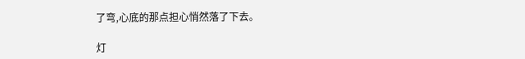了弯,心底的那点担心悄然落了下去。

灯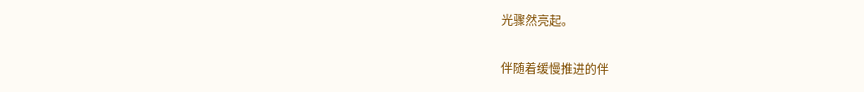光骤然亮起。

伴随着缓慢推进的伴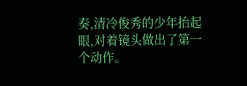奏,清冷俊秀的少年抬起眼,对着镜头做出了第一个动作。